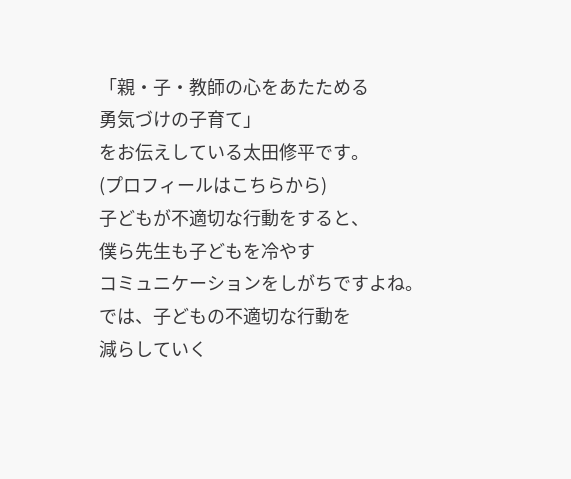「親・子・教師の心をあたためる
勇気づけの子育て」
をお伝えしている太田修平です。
(プロフィールはこちらから)
子どもが不適切な行動をすると、
僕ら先生も子どもを冷やす
コミュニケーションをしがちですよね。
では、子どもの不適切な行動を
減らしていく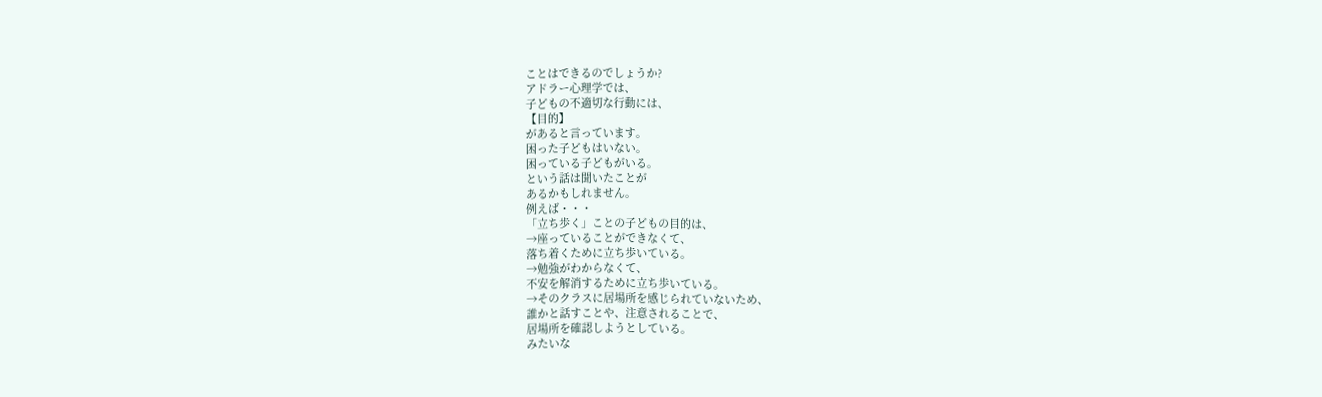ことはできるのでしょうか?
アドラー心理学では、
子どもの不適切な行動には、
【目的】
があると言っています。
困った子どもはいない。
困っている子どもがいる。
という話は聞いたことが
あるかもしれません。
例えば・・・
「立ち歩く」ことの子どもの目的は、
→座っていることができなくて、
落ち着くために立ち歩いている。
→勉強がわからなくて、
不安を解消するために立ち歩いている。
→そのクラスに居場所を感じられていないため、
誰かと話すことや、注意されることで、
居場所を確認しようとしている。
みたいな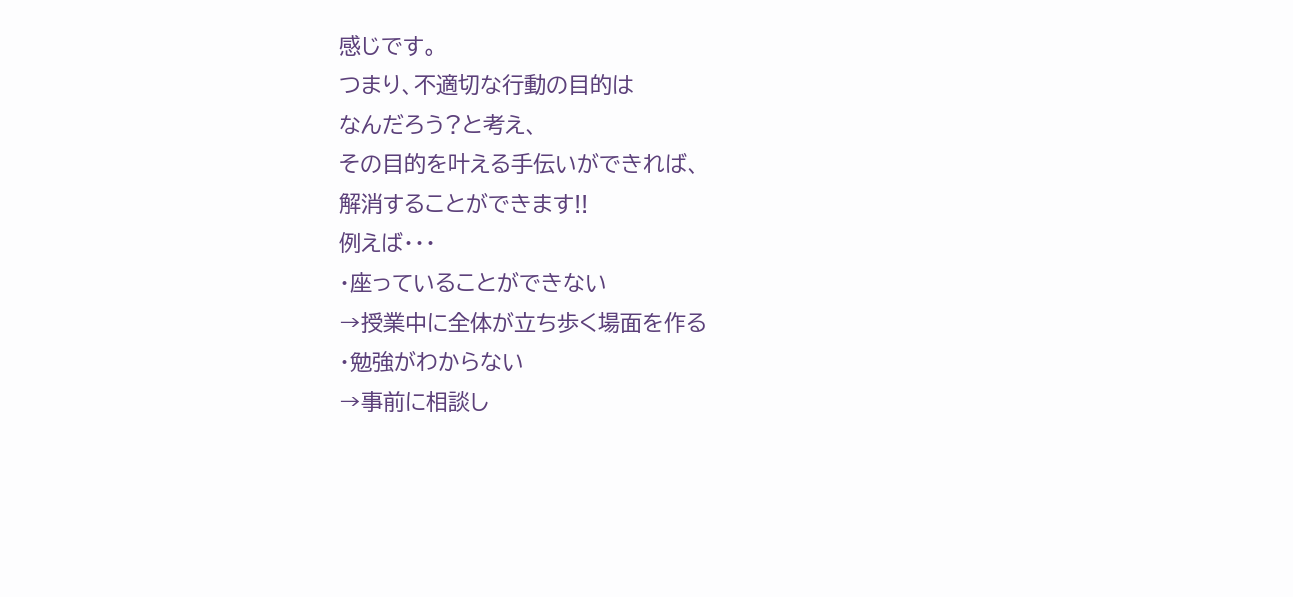感じです。
つまり、不適切な行動の目的は
なんだろう?と考え、
その目的を叶える手伝いができれば、
解消することができます!!
例えば・・・
・座っていることができない
→授業中に全体が立ち歩く場面を作る
・勉強がわからない
→事前に相談し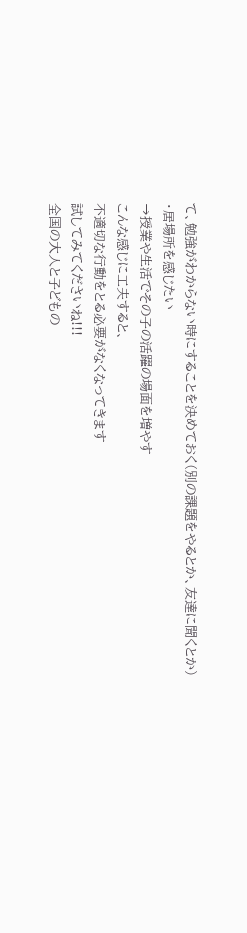て、勉強がわからない時にすることを決めておく(別の課題をやるとか、友達に聞くとか)
・居場所を感じたい
→授業や生活でその子の活躍の場面を増やす
こんな感じに工夫すると、
不適切な行動をとる必要がなくなってきます
試してみてくださいね!!!
全国の大人と子どもの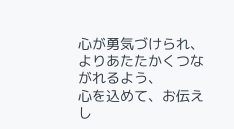心が勇気づけられ、
よりあたたかくつながれるよう、
心を込めて、お伝えし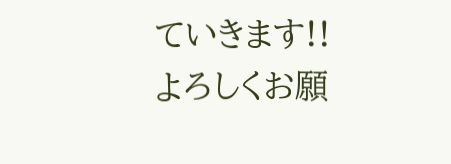ていきます!!
よろしくお願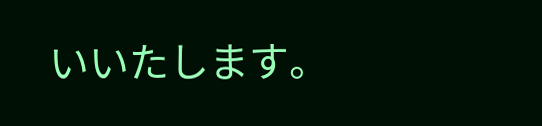いいたします。